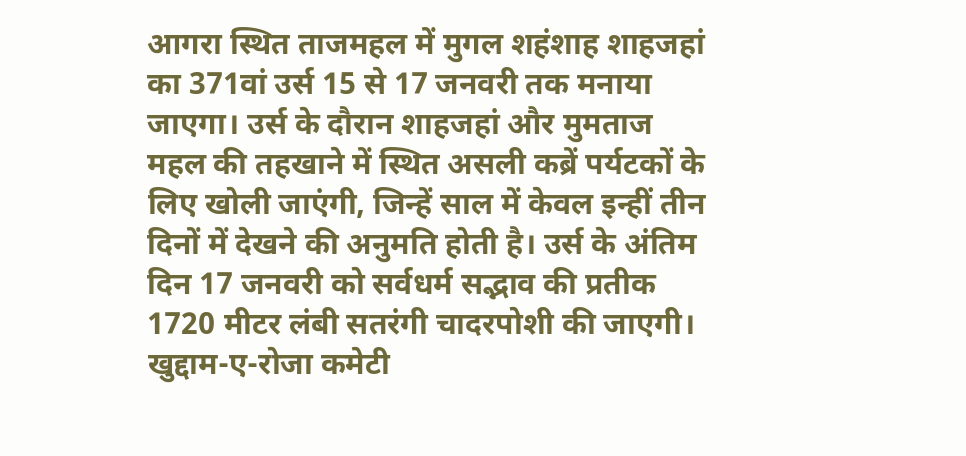आगरा स्थित ताजमहल में मुगल शहंशाह शाहजहां का 371वां उर्स 15 से 17 जनवरी तक मनाया जाएगा। उर्स के दौरान शाहजहां और मुमताज महल की तहखाने में स्थित असली कब्रें पर्यटकों के लिए खोली जाएंगी, जिन्हें साल में केवल इन्हीं तीन दिनों में देखने की अनुमति होती है। उर्स के अंतिम दिन 17 जनवरी को सर्वधर्म सद्भाव की प्रतीक 1720 मीटर लंबी सतरंगी चादरपोशी की जाएगी। खुद्दाम-ए-रोजा कमेटी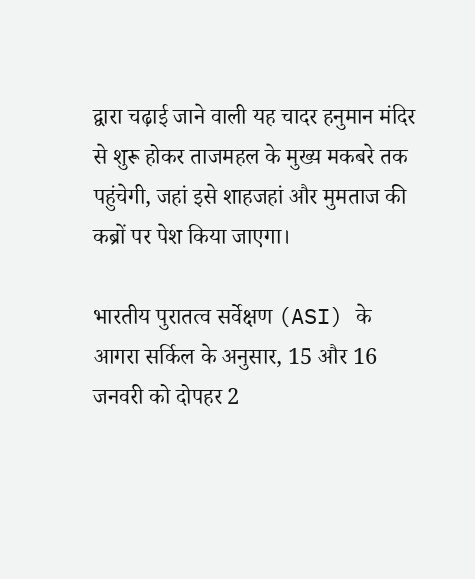द्वारा चढ़ाई जाने वाली यह चादर हनुमान मंदिर से शुरू होकर ताजमहल के मुख्य मकबरे तक पहुंचेगी, जहां इसे शाहजहां और मुमताज की कब्रों पर पेश किया जाएगा।

भारतीय पुरातत्व सर्वेक्षण (ASI) के आगरा सर्किल के अनुसार, 15 और 16 जनवरी को दोपहर 2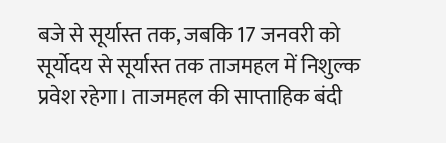बजे से सूर्यास्त तक, जबकि 17 जनवरी को सूर्योदय से सूर्यास्त तक ताजमहल में निशुल्क प्रवेश रहेगा। ताजमहल की साप्ताहिक बंदी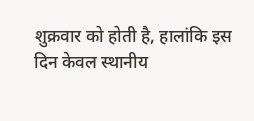शुक्रवार को होती है, हालांकि इस दिन केवल स्थानीय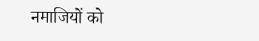नमाजियों को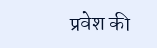प्रवेश की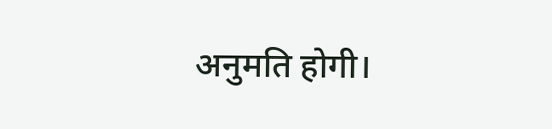अनुमति होगी।